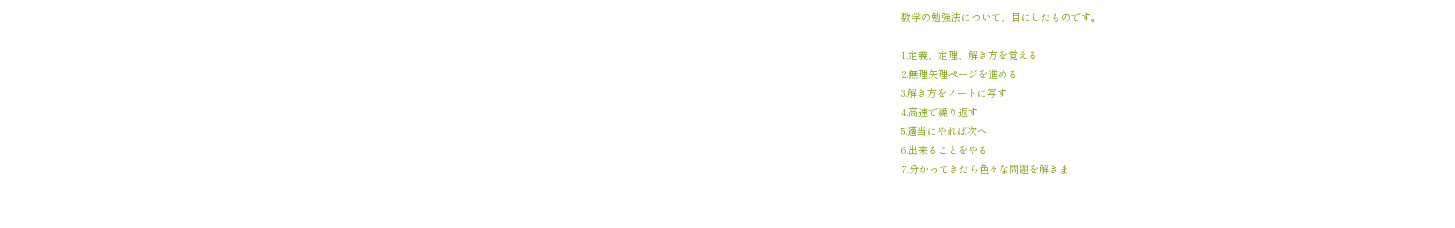数学の勉強法について、目にしたものです。

1.定義、定理、解き方を覚える
2.無理矢理ページを進める
3.解き方をノートに写す
4.高速で繰り返す
5.適当にやれば次へ
6.出来ることをやる
7.分かってきたら色々な問題を解きま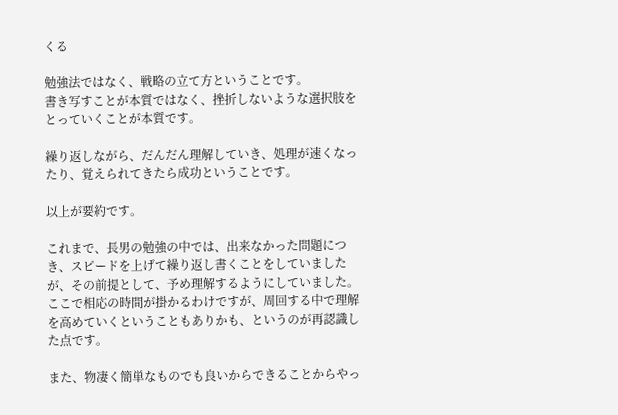くる

勉強法ではなく、戦略の立て方ということです。
書き写すことが本質ではなく、挫折しないような選択肢をとっていくことが本質です。

繰り返しながら、だんだん理解していき、処理が速くなったり、覚えられてきたら成功ということです。

以上が要約です。

これまで、長男の勉強の中では、出来なかった問題につき、スピードを上げて繰り返し書くことをしていましたが、その前提として、予め理解するようにしていました。ここで相応の時間が掛かるわけですが、周回する中で理解を高めていくということもありかも、というのが再認識した点です。

また、物凄く簡単なものでも良いからできることからやっ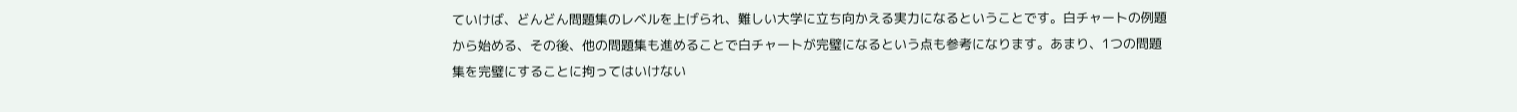ていけば、どんどん問題集のレベルを上げられ、難しい大学に立ち向かえる実力になるということです。白チャートの例題から始める、その後、他の問題集も進めることで白チャートが完璧になるという点も参考になります。あまり、1つの問題集を完璧にすることに拘ってはいけない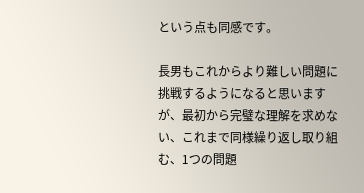という点も同感です。

長男もこれからより難しい問題に挑戦するようになると思いますが、最初から完璧な理解を求めない、これまで同様繰り返し取り組む、1つの問題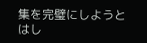集を完璧にしようとはし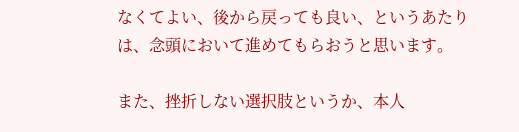なくてよい、後から戻っても良い、というあたりは、念頭において進めてもらおうと思います。

また、挫折しない選択肢というか、本人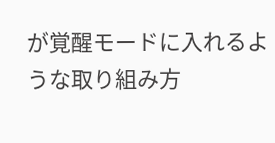が覚醒モードに入れるような取り組み方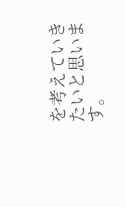を考えていきたいと思います。